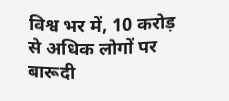विश्व भर में, 10 करोड़ से अधिक लोगों पर बारूदी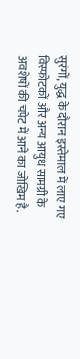सुरंगों, युद्ध के दौरान इस्तेमाल में लाए गए विस्फोटकों और अन्य आयुध सामग्री के अवशेषों की चपेट में आने का जोखिम है.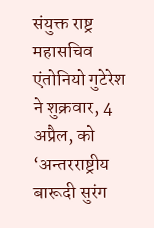संयुक्त राष्ट्र महासचिव एंतोनियो गुटेरेश ने शुक्रवार, 4 अप्रैल, को ‘अन्तरराष्ट्रीय बारूदी सुरंग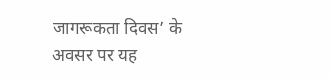जागरूकता दिवस’ के अवसर पर यह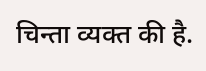चिन्ता व्यक्त की है.